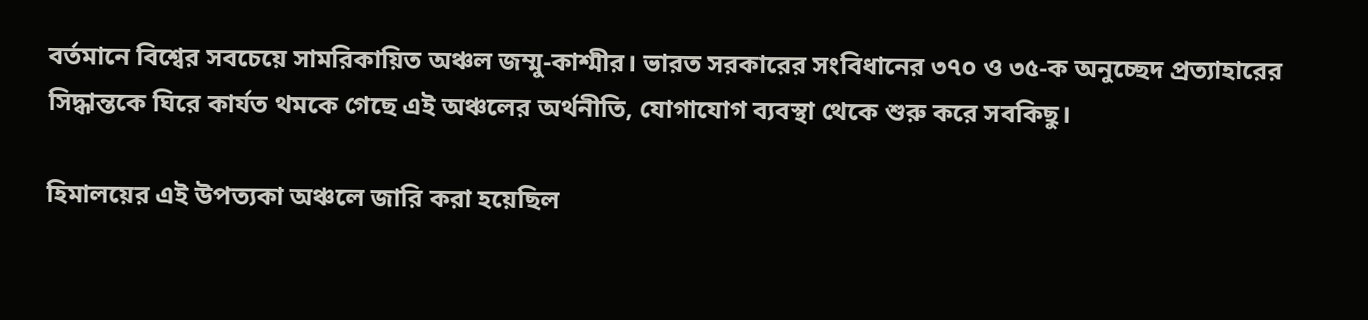বর্তমানে বিশ্বের সবচেয়ে সামরিকায়িত অঞ্চল জম্মু-কাশ্মীর। ভারত সরকারের সংবিধানের ৩৭০ ও ৩৫-ক অনুচ্ছেদ প্রত্যাহারের সিদ্ধান্তকে ঘিরে কার্যত থমকে গেছে এই অঞ্চলের অর্থনীতি, যোগাযোগ ব্যবস্থা থেকে শুরু করে সবকিছু।

হিমালয়ের এই উপত্যকা অঞ্চলে জারি করা হয়েছিল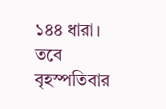১৪৪ ধারা। তবে বৃহস্পতিবার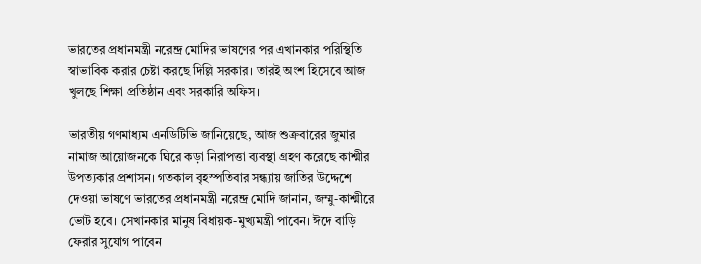ভারতের প্রধানমন্ত্রী নরেন্দ্র মোদির ভাষণের পর এখানকার পরিস্থিতি স্বাভাবিক করার চেষ্টা করছে দিল্লি সরকার। তারই অংশ হিসেবে আজ খুলছে শিক্ষা প্রতিষ্ঠান এবং সরকারি অফিস।

ভারতীয় গণমাধ্যম এনডিটিভি জানিয়েছে, আজ শুক্রবারের জুমার নামাজ আয়োজনকে ঘিরে কড়া নিরাপত্তা ব্যবস্থা গ্রহণ করেছে কাশ্মীর উপত্যকার প্রশাসন। গতকাল বৃহস্পতিবার সন্ধ্যায় জাতির উদ্দেশে দেওয়া ভাষণে ভারতের প্রধানমন্ত্রী নরেন্দ্র মোদি জানান, জম্মু-কাশ্মীরে ভোট হবে। সেখানকার মানুষ বিধায়ক-মুখ্যমন্ত্রী পাবেন। ঈদে বাড়ি ফেরার সুযোগ পাবেন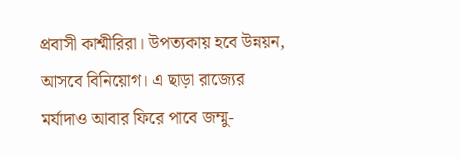প্রবাসী কাশ্মীরিরা। উপত্যকায় হবে উন্নয়ন, আসবে বিনিয়োগ। এ ছাড়া রাজ্যের মর্যাদাও আবার ফিরে পাবে জম্মু-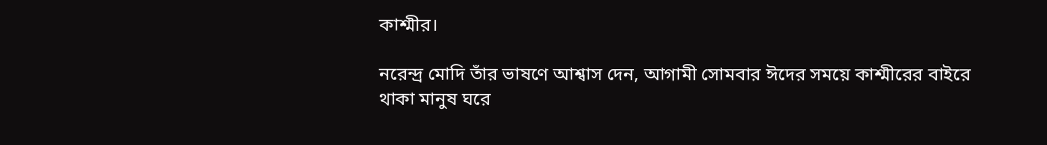কাশ্মীর।

নরেন্দ্র মোদি তাঁর ভাষণে আশ্বাস দেন, আগামী সোমবার ঈদের সময়ে কাশ্মীরের বাইরে থাকা মানুষ ঘরে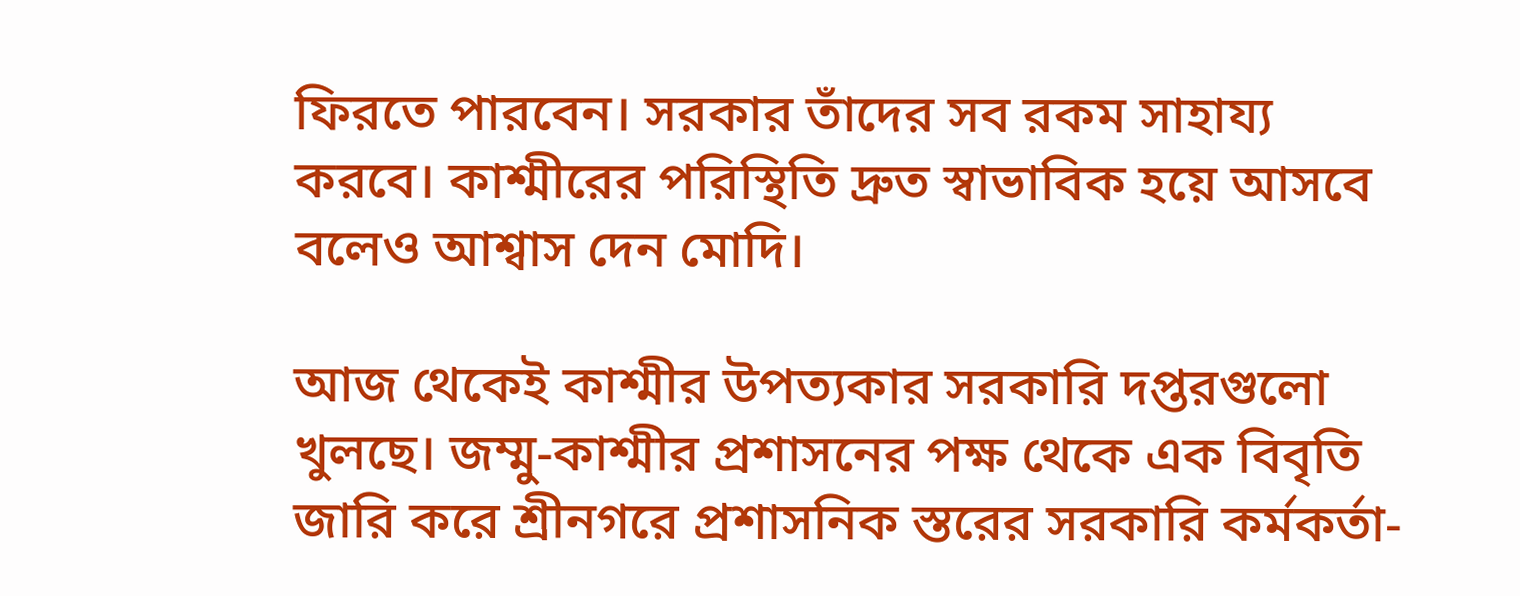ফিরতে পারবেন। সরকার তাঁদের সব রকম সাহায্য করবে। কাশ্মীরের পরিস্থিতি দ্রুত স্বাভাবিক হয়ে আসবে বলেও আশ্বাস দেন মোদি।

আজ থেকেই কাশ্মীর উপত্যকার সরকারি দপ্তরগুলো খুলছে। জম্মু-কাশ্মীর প্রশাসনের পক্ষ থেকে এক বিবৃতি জারি করে শ্রীনগরে প্রশাসনিক স্তরের সরকারি কর্মকর্তা-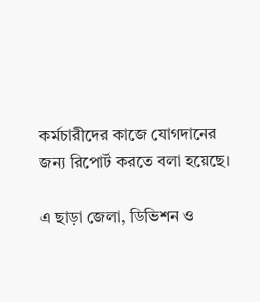কর্মচারীদের কাজে যোগদানের জন্য রিপোর্ট করতে বলা হয়েছে।

এ ছাড়া জেলা, ডিভিশন ও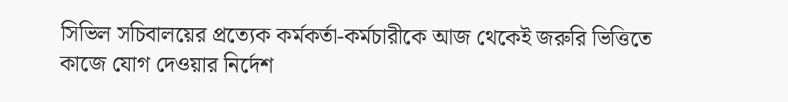সিভিল সচিবালয়ের প্রত্যেক কর্মকর্তা-কর্মচারীকে আজ থেকেই জরুরি ভিত্তিতে কাজে যোগ দেওয়ার নির্দেশ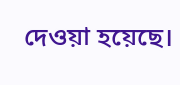দেওয়া হয়েছে।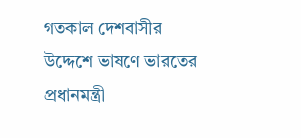গতকাল দেশবাসীর উদ্দেশে ভাষণে ভারতের প্রধানমন্ত্রী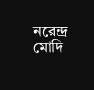নরেন্দ্র মোদি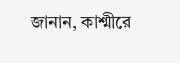জানান, কাশ্মীরে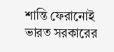শান্তি ফেরানোই ভারত সরকারের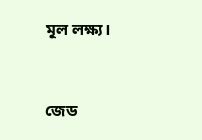মূল লক্ষ্য।


জেড